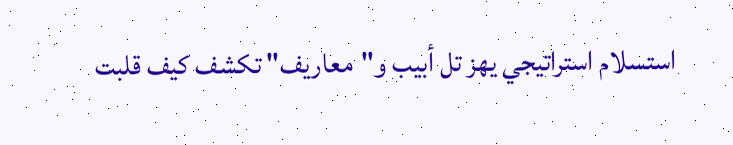استسلام استراتيجي يهز تل أبيب و"معاريف" تكشف كيف قلبت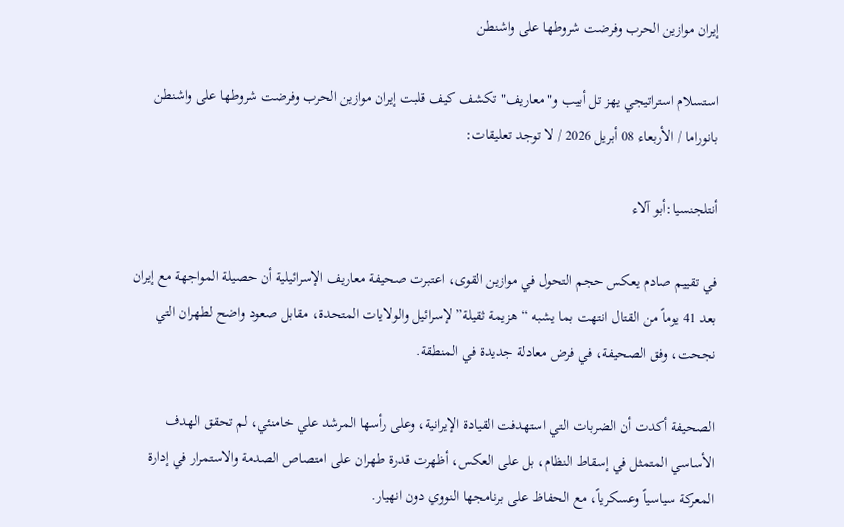إيران موازين الحرب وفرضت شروطها على واشنطن

استسلام استراتيجي يهز تل أبيب و"معاريف" تكشف كيف قلبت إيران موازين الحرب وفرضت شروطها على واشنطن
بانوراما / الأربعاء 08 أبريل 2026 / لا توجد تعليقات:

أنتلجنسيا:أبو آلاء

في تقييم صادم يعكس حجم التحول في موازين القوى، اعتبرت صحيفة معاريف الإسرائيلية أن حصيلة المواجهة مع إيران بعد 41 يوماً من القتال انتهت بما يشبه “هزيمة ثقيلة” لإسرائيل والولايات المتحدة، مقابل صعود واضح لطهران التي نجحت، وفق الصحيفة، في فرض معادلة جديدة في المنطقة.

الصحيفة أكدت أن الضربات التي استهدفت القيادة الإيرانية، وعلى رأسها المرشد علي خامنئي، لم تحقق الهدف الأساسي المتمثل في إسقاط النظام، بل على العكس، أظهرت قدرة طهران على امتصاص الصدمة والاستمرار في إدارة المعركة سياسياً وعسكرياً، مع الحفاظ على برنامجها النووي دون انهيار.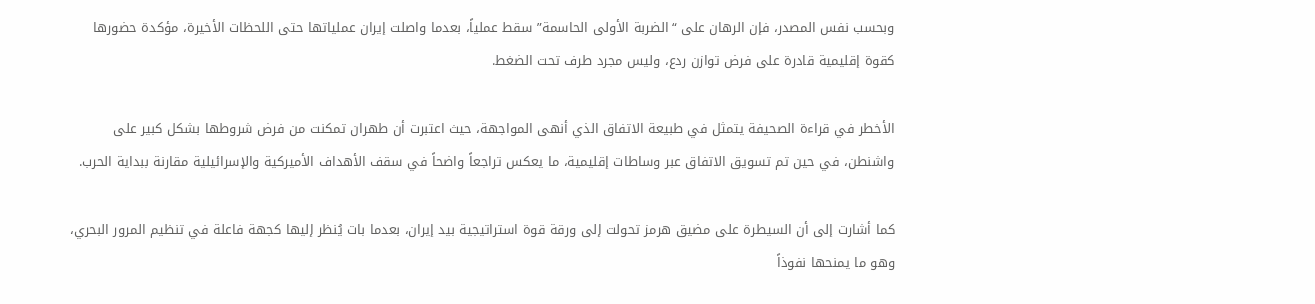وبحسب نفس المصدر، فإن الرهان على “الضربة الأولى الحاسمة” سقط عملياً، بعدما واصلت إيران عملياتها حتى اللحظات الأخيرة، مؤكدة حضورها كقوة إقليمية قادرة على فرض توازن ردع، وليس مجرد طرف تحت الضغط.

الأخطر في قراءة الصحيفة يتمثل في طبيعة الاتفاق الذي أنهى المواجهة، حيث اعتبرت أن طهران تمكنت من فرض شروطها بشكل كبير على واشنطن، في حين تم تسويق الاتفاق عبر وساطات إقليمية، ما يعكس تراجعاً واضحاً في سقف الأهداف الأميركية والإسرائيلية مقارنة ببداية الحرب.

كما أشارت إلى أن السيطرة على مضيق هرمز تحولت إلى ورقة قوة استراتيجية بيد إيران، بعدما بات يُنظر إليها كجهة فاعلة في تنظيم المرور البحري، وهو ما يمنحها نفوذاً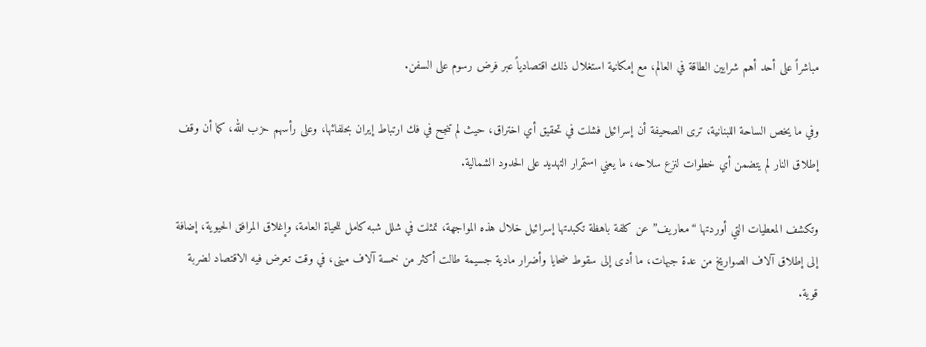مباشراً على أحد أهم شرايين الطاقة في العالم، مع إمكانية استغلال ذلك اقتصادياً عبر فرض رسوم على السفن.

وفي ما يخص الساحة اللبنانية، ترى الصحيفة أن إسرائيل فشلت في تحقيق أي اختراق، حيث لم تنجح في فك ارتباط إيران بحلفائها، وعلى رأسهم حزب الله، كما أن وقف إطلاق النار لم يتضمن أي خطوات لنزع سلاحه، ما يعني استمرار التهديد على الحدود الشمالية.

وتكشف المعطيات التي أوردتها “معاريف” عن كلفة باهظة تكبدتها إسرائيل خلال هذه المواجهة، تمثلت في شلل شبه كامل للحياة العامة، وإغلاق المرافق الحيوية، إضافة إلى إطلاق آلاف الصواريخ من عدة جبهات، ما أدى إلى سقوط ضحايا وأضرار مادية جسيمة طالت أكثر من خمسة آلاف مبنى، في وقت تعرض فيه الاقتصاد لضربة قوية.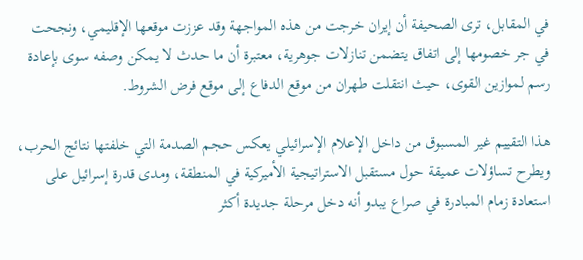في المقابل، ترى الصحيفة أن إيران خرجت من هذه المواجهة وقد عززت موقعها الإقليمي، ونجحت في جر خصومها إلى اتفاق يتضمن تنازلات جوهرية، معتبرة أن ما حدث لا يمكن وصفه سوى بإعادة رسم لموازين القوى، حيث انتقلت طهران من موقع الدفاع إلى موقع فرض الشروط.

هذا التقييم غير المسبوق من داخل الإعلام الإسرائيلي يعكس حجم الصدمة التي خلفتها نتائج الحرب، ويطرح تساؤلات عميقة حول مستقبل الاستراتيجية الأميركية في المنطقة، ومدى قدرة إسرائيل على استعادة زمام المبادرة في صراع يبدو أنه دخل مرحلة جديدة أكثر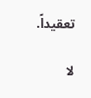تعقيداً.

لا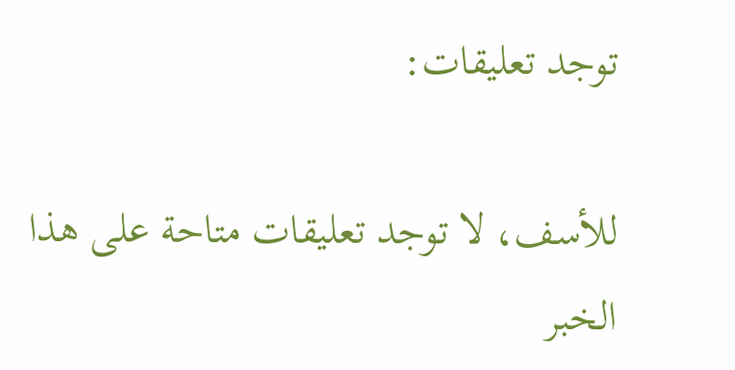توجد تعليقات:

للأسف، لا توجد تعليقات متاحة على هذا الخبر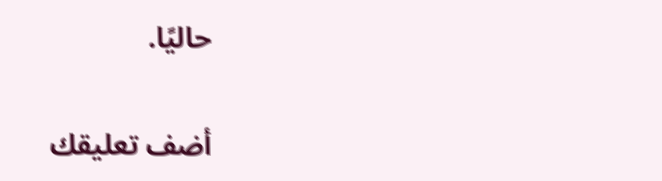حاليًا.

أضف تعليقك